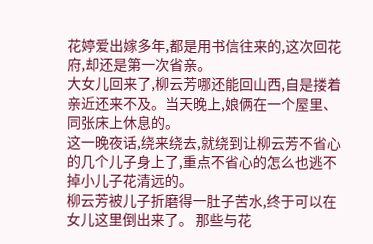花婷爱出嫁多年,都是用书信往来的,这次回花府,却还是第一次省亲。
大女儿回来了,柳云芳哪还能回山西,自是搂着亲近还来不及。当天晚上,娘俩在一个屋里、同张床上休息的。
这一晚夜话,绕来绕去,就绕到让柳云芳不省心的几个儿子身上了,重点不省心的怎么也逃不掉小儿子花清远的。
柳云芳被儿子折磨得一肚子苦水,终于可以在女儿这里倒出来了。 那些与花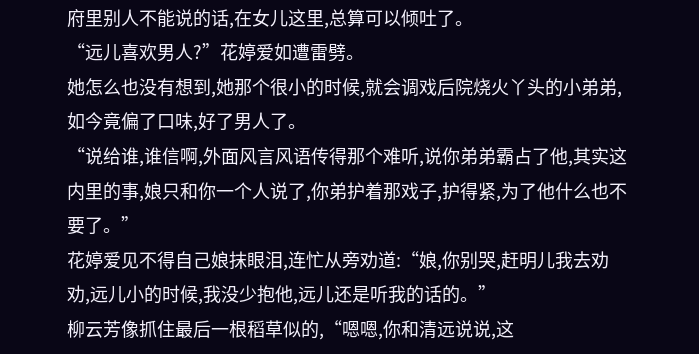府里别人不能说的话,在女儿这里,总算可以倾吐了。
“远儿喜欢男人?”花婷爱如遭雷劈。
她怎么也没有想到,她那个很小的时候,就会调戏后院烧火丫头的小弟弟,如今竟偏了口味,好了男人了。
“说给谁,谁信啊,外面风言风语传得那个难听,说你弟弟霸占了他,其实这内里的事,娘只和你一个人说了,你弟护着那戏子,护得紧,为了他什么也不要了。”
花婷爱见不得自己娘抹眼泪,连忙从旁劝道:“娘,你别哭,赶明儿我去劝劝,远儿小的时候,我没少抱他,远儿还是听我的话的。”
柳云芳像抓住最后一根稻草似的,“嗯嗯,你和清远说说,这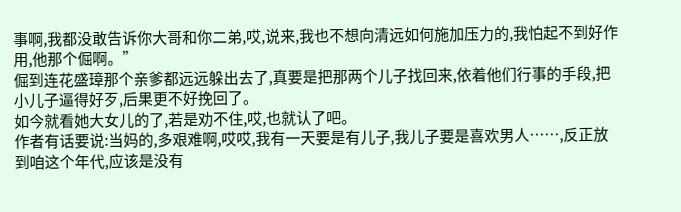事啊,我都没敢告诉你大哥和你二弟,哎,说来,我也不想向清远如何施加压力的,我怕起不到好作用,他那个倔啊。”
倔到连花盛璋那个亲爹都远远躲出去了,真要是把那两个儿子找回来,依着他们行事的手段,把小儿子逼得好歹,后果更不好挽回了。
如今就看她大女儿的了,若是劝不住,哎,也就认了吧。
作者有话要说:当妈的,多艰难啊,哎哎,我有一天要是有儿子,我儿子要是喜欢男人……,反正放到咱这个年代,应该是没有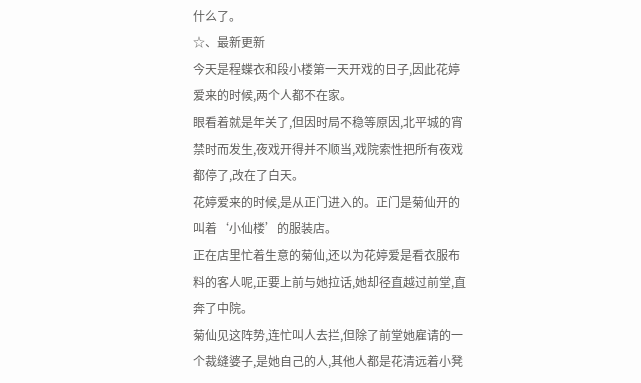什么了。
☆、最新更新
今天是程蝶衣和段小楼第一天开戏的日子,因此花婷爱来的时候,两个人都不在家。
眼看着就是年关了,但因时局不稳等原因,北平城的宵禁时而发生,夜戏开得并不顺当,戏院索性把所有夜戏都停了,改在了白天。
花婷爱来的时候,是从正门进入的。正门是菊仙开的叫着‘小仙楼’的服装店。
正在店里忙着生意的菊仙,还以为花婷爱是看衣服布料的客人呢,正要上前与她拉话,她却径直越过前堂,直奔了中院。
菊仙见这阵势,连忙叫人去拦,但除了前堂她雇请的一个裁缝婆子,是她自己的人,其他人都是花清远着小凳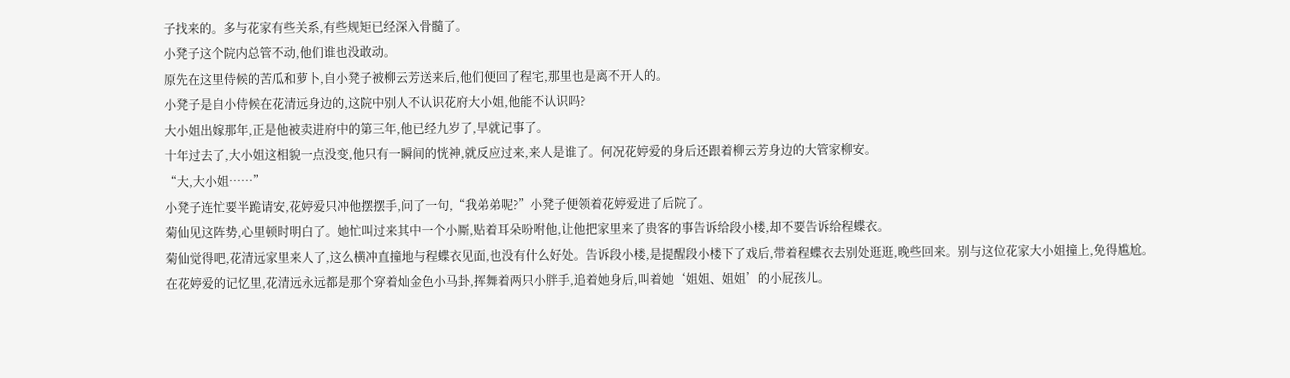子找来的。多与花家有些关系,有些规矩已经深入骨髓了。
小凳子这个院内总管不动,他们谁也没敢动。
原先在这里侍候的苦瓜和萝卜,自小凳子被柳云芳送来后,他们便回了程宅,那里也是离不开人的。
小凳子是自小侍候在花清远身边的,这院中别人不认识花府大小姐,他能不认识吗?
大小姐出嫁那年,正是他被卖进府中的第三年,他已经九岁了,早就记事了。
十年过去了,大小姐这相貌一点没变,他只有一瞬间的恍神,就反应过来,来人是谁了。何况花婷爱的身后还跟着柳云芳身边的大管家柳安。
“大,大小姐……”
小凳子连忙要半跪请安,花婷爱只冲他摆摆手,问了一句,“我弟弟呢?”小凳子便领着花婷爱进了后院了。
菊仙见这阵势,心里顿时明白了。她忙叫过来其中一个小厮,贴着耳朵吩咐他,让他把家里来了贵客的事告诉给段小楼,却不要告诉给程蝶衣。
菊仙觉得吧,花清远家里来人了,这么横冲直撞地与程蝶衣见面,也没有什么好处。告诉段小楼,是提醒段小楼下了戏后,带着程蝶衣去别处逛逛,晚些回来。别与这位花家大小姐撞上,免得尴尬。
在花婷爱的记忆里,花清远永远都是那个穿着灿金色小马卦,挥舞着两只小胖手,追着她身后,叫着她‘姐姐、姐姐’的小屁孩儿。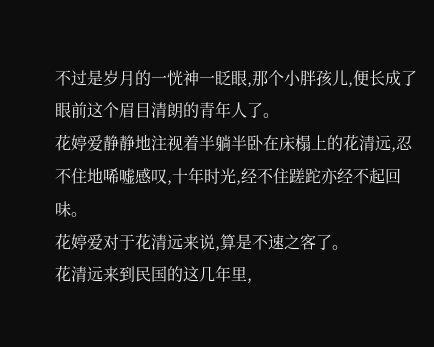不过是岁月的一恍神一眨眼,那个小胖孩儿,便长成了眼前这个眉目清朗的青年人了。
花婷爱静静地注视着半躺半卧在床榻上的花清远,忍不住地唏嘘感叹,十年时光,经不住蹉跎亦经不起回味。
花婷爱对于花清远来说,算是不速之客了。
花清远来到民国的这几年里,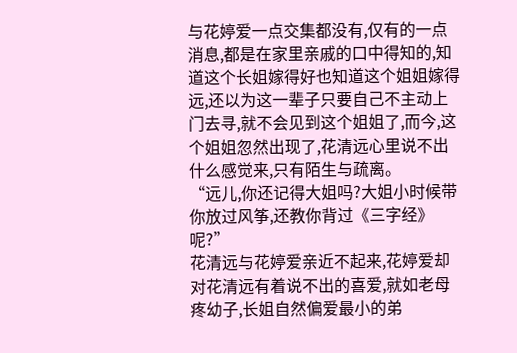与花婷爱一点交集都没有,仅有的一点消息,都是在家里亲戚的口中得知的,知道这个长姐嫁得好也知道这个姐姐嫁得远,还以为这一辈子只要自己不主动上门去寻,就不会见到这个姐姐了,而今,这个姐姐忽然出现了,花清远心里说不出什么感觉来,只有陌生与疏离。
“远儿,你还记得大姐吗?大姐小时候带你放过风筝,还教你背过《三字经》呢?”
花清远与花婷爱亲近不起来,花婷爱却对花清远有着说不出的喜爱,就如老母疼幼子,长姐自然偏爱最小的弟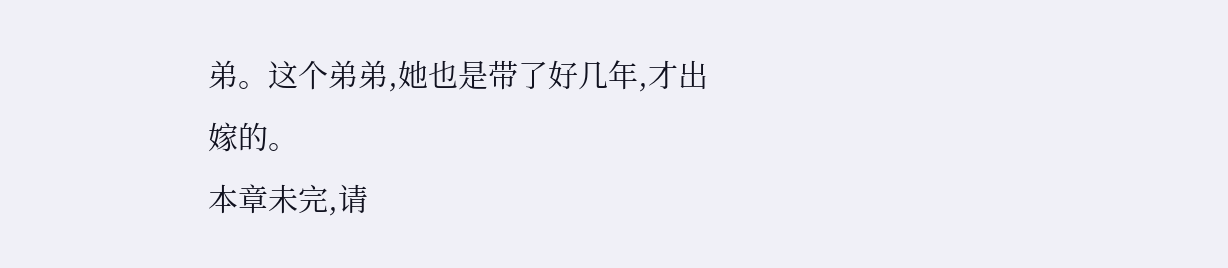弟。这个弟弟,她也是带了好几年,才出嫁的。
本章未完,请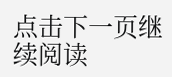点击下一页继续阅读